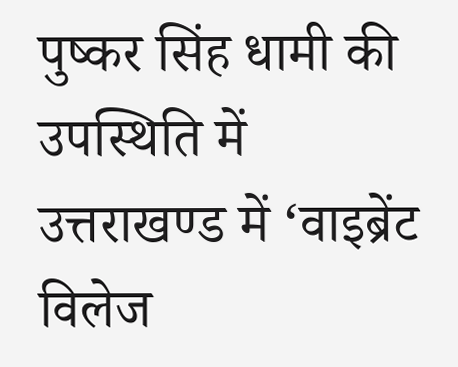पुष्कर सिंह धामी की उपस्थिति में उत्तराखण्ड में ‘वाइब्रेंट विलेज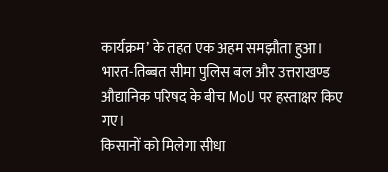कार्यक्रम’ के तहत एक अहम समझौता हुआ। भारत-तिब्बत सीमा पुलिस बल और उत्तराखण्ड औद्यानिक परिषद के बीच MoU पर हस्ताक्षर किए गए।
किसानों को मिलेगा सीधा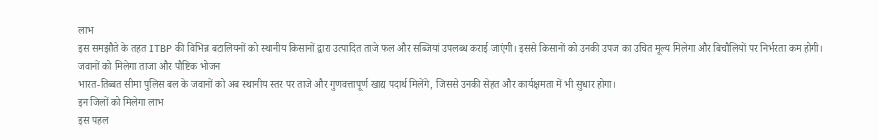लाभ
इस समझौते के तहत ITBP की विभिन्न बटालियनों को स्थानीय किसानों द्वारा उत्पादित ताजे फल और सब्जियां उपलब्ध कराई जाएंगी। इससे किसानों को उनकी उपज का उचित मूल्य मिलेगा और बिचौलियों पर निर्भरता कम होगी।
जवानों को मिलेगा ताजा और पौष्टिक भोजन
भारत-तिब्बत सीमा पुलिस बल के जवानों को अब स्थानीय स्तर पर ताजे और गुणवत्तापूर्ण खाद्य पदार्थ मिलेंगे, जिससे उनकी सेहत और कार्यक्षमता में भी सुधार होगा।
इन जिलों को मिलेगा लाभ
इस पहल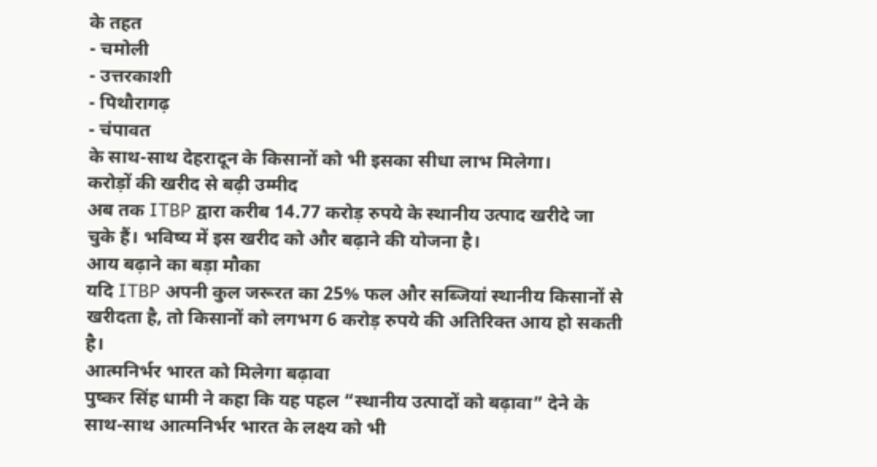के तहत
- चमोली
- उत्तरकाशी
- पिथौरागढ़
- चंपावत
के साथ-साथ देहरादून के किसानों को भी इसका सीधा लाभ मिलेगा।
करोड़ों की खरीद से बढ़ी उम्मीद
अब तक ITBP द्वारा करीब 14.77 करोड़ रुपये के स्थानीय उत्पाद खरीदे जा चुके हैं। भविष्य में इस खरीद को और बढ़ाने की योजना है।
आय बढ़ाने का बड़ा मौका
यदि ITBP अपनी कुल जरूरत का 25% फल और सब्जियां स्थानीय किसानों से खरीदता है, तो किसानों को लगभग 6 करोड़ रुपये की अतिरिक्त आय हो सकती है।
आत्मनिर्भर भारत को मिलेगा बढ़ावा
पुष्कर सिंह धामी ने कहा कि यह पहल “स्थानीय उत्पादों को बढ़ावा” देने के साथ-साथ आत्मनिर्भर भारत के लक्ष्य को भी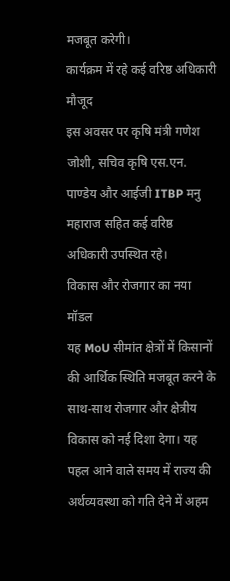मजबूत करेगी।
कार्यक्रम में रहे कई वरिष्ठ अधिकारी मौजूद
इस अवसर पर कृषि मंत्री गणेश जोशी, सचिव कृषि एस.एन. पाण्डेय और आईजी ITBP मनु महाराज सहित कई वरिष्ठ अधिकारी उपस्थित रहे।
विकास और रोजगार का नया मॉडल
यह MoU सीमांत क्षेत्रों में किसानों की आर्थिक स्थिति मजबूत करने के साथ-साथ रोजगार और क्षेत्रीय विकास को नई दिशा देगा। यह पहल आने वाले समय में राज्य की अर्थव्यवस्था को गति देने में अहम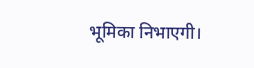भूमिका निभाएगी।